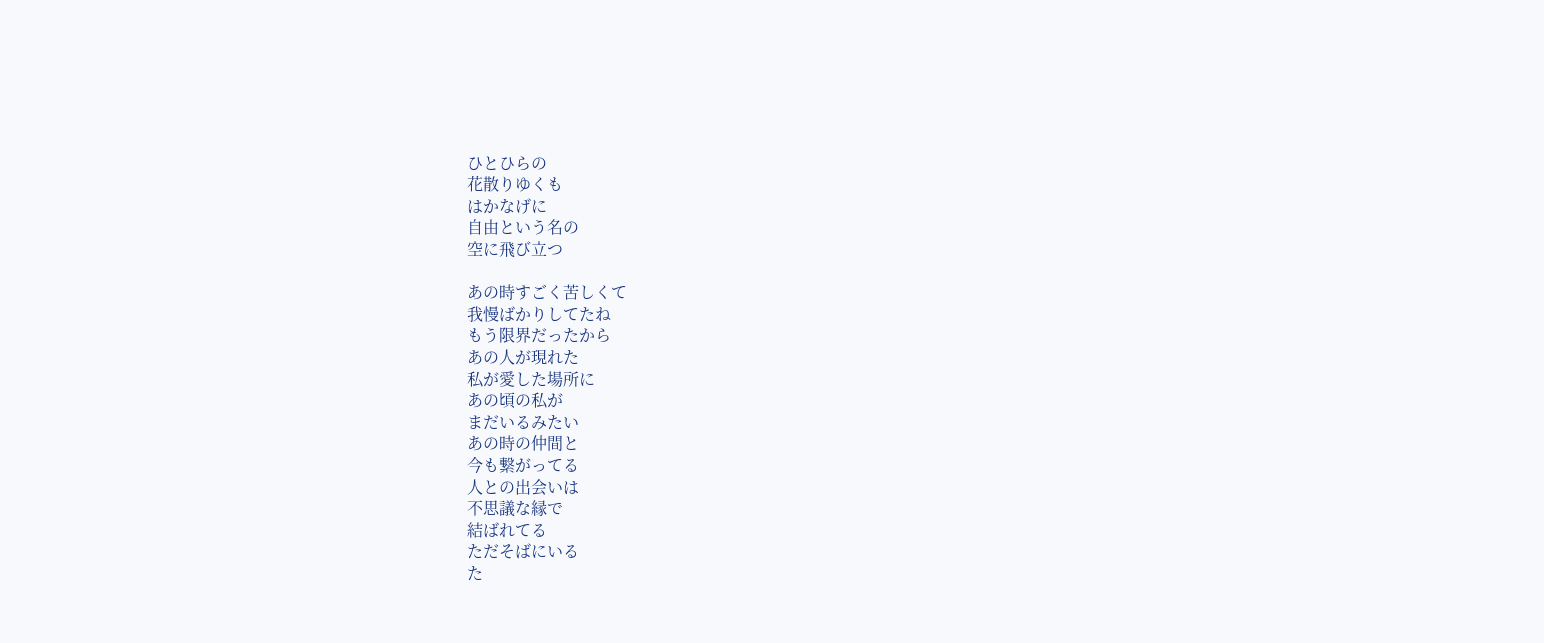ひとひらの
花散りゆくも
はかなげに
自由という名の
空に飛び立つ

あの時すごく苦しくて
我慢ばかりしてたね
もう限界だったから
あの人が現れた
私が愛した場所に
あの頃の私が
まだいるみたい
あの時の仲間と
今も繋がってる
人との出会いは
不思議な縁で
結ばれてる
ただそばにいる
た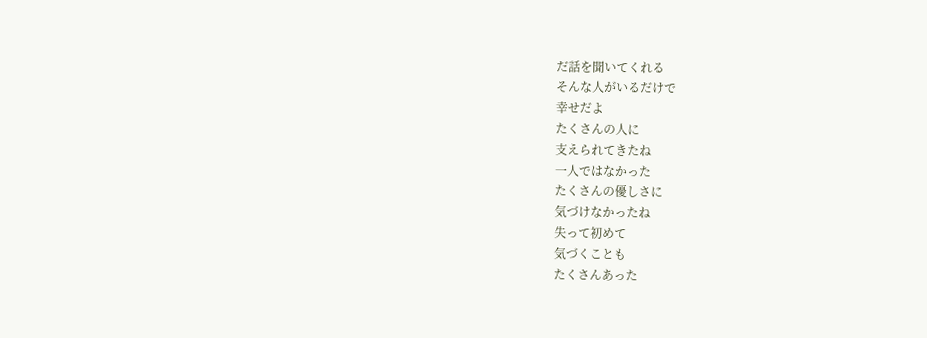だ話を聞いてくれる
そんな人がいるだけで
幸せだよ
たくさんの人に
支えられてきたね
一人ではなかった
たくさんの優しさに
気づけなかったね
失って初めて
気づくことも
たくさんあった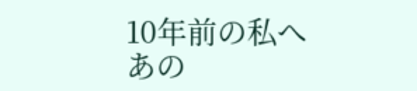10年前の私へ
あの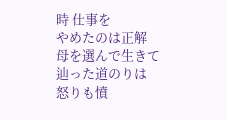時 仕事を
やめたのは正解
母を選んで生きて
辿った道のりは
怒りも憤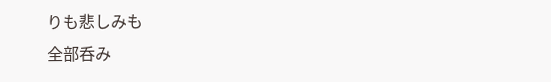りも悲しみも
全部呑み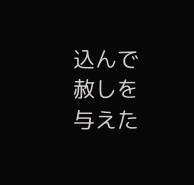込んで
赦しを与えた